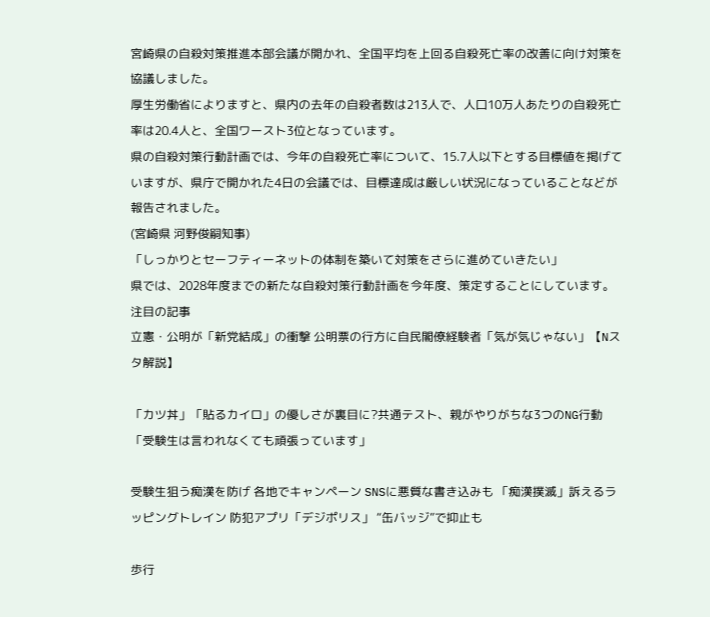宮崎県の自殺対策推進本部会議が開かれ、全国平均を上回る自殺死亡率の改善に向け対策を協議しました。
厚生労働省によりますと、県内の去年の自殺者数は213人で、人口10万人あたりの自殺死亡率は20.4人と、全国ワースト3位となっています。
県の自殺対策行動計画では、今年の自殺死亡率について、15.7人以下とする目標値を掲げていますが、県庁で開かれた4日の会議では、目標達成は厳しい状況になっていることなどが報告されました。
(宮崎県 河野俊嗣知事)
「しっかりとセーフティーネットの体制を築いて対策をさらに進めていきたい」
県では、2028年度までの新たな自殺対策行動計画を今年度、策定することにしています。
注目の記事
立憲・公明が「新党結成」の衝撃 公明票の行方に自民閣僚経験者「気が気じゃない」【Nスタ解説】

「カツ丼」「貼るカイロ」の優しさが裏目に?共通テスト、親がやりがちな3つのNG行動「受験生は言われなくても頑張っています」

受験生狙う痴漢を防げ 各地でキャンペーン SNSに悪質な書き込みも 「痴漢撲滅」訴えるラッピングトレイン 防犯アプリ「デジポリス」 “缶バッジ”で抑止も

歩行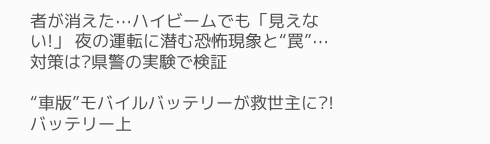者が消えた⋯ハイビームでも「見えない!」 夜の運転に潜む恐怖現象と“罠”⋯対策は?県警の実験で検証

“車版”モバイルバッテリーが救世主に?! バッテリー上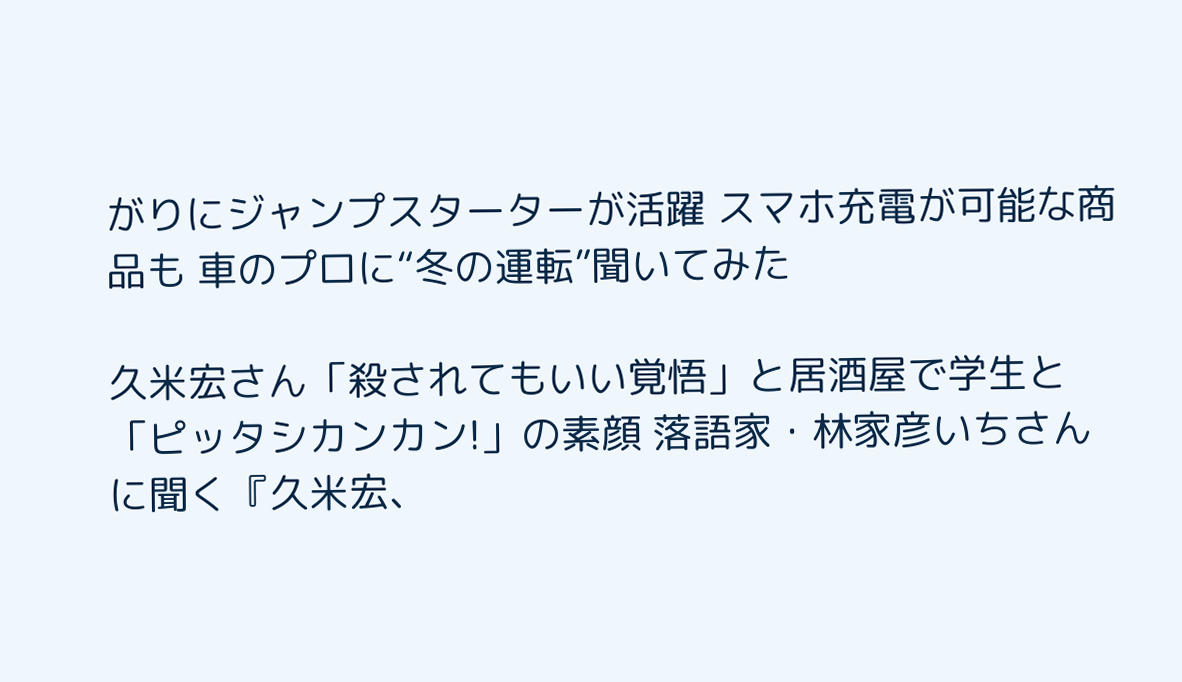がりにジャンプスターターが活躍 スマホ充電が可能な商品も 車のプロに“冬の運転”聞いてみた

久米宏さん「殺されてもいい覚悟」と居酒屋で学生と「ピッタシカンカン!」の素顔 落語家・林家彦いちさんに聞く『久米宏、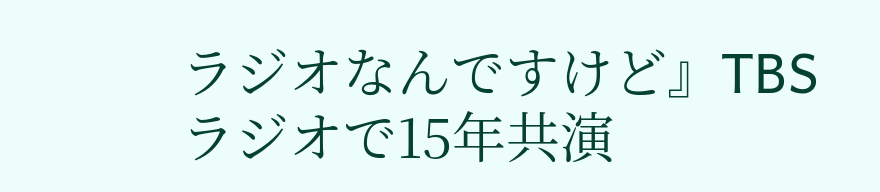ラジオなんですけど』TBSラジオで15年共演